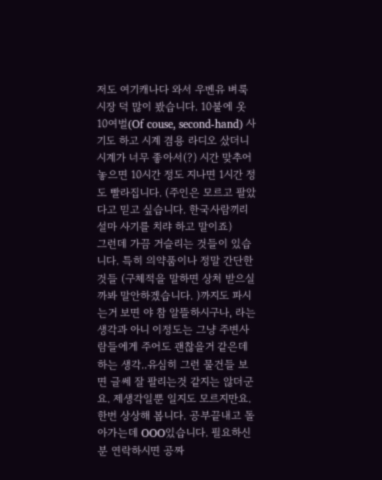저도 여기캐나다 와서 우벤유 벼룩시장 덕 많이 봤습니다. 10불에 옷 10여벌(Of couse, second-hand) 사기도 하고 시계 겸용 라디오 샀더니 시계가 너무 좋아서(?) 시간 맞추어 놓으면 10시간 정도 지나면 1시간 정도 빨라집니다. (주인은 모르고 팔았다고 믿고 싶습니다. 한국사람끼리 설마 사기를 치랴 하고 말이죠)
그런데 가끔 거슬리는 것들이 있습니다. 특히 의약품이나 정말 간단한 것들 (구체적을 말하면 상처 받으실까봐 말안하겠습니다. )까지도 파시는거 보면 야 참 알뜰하시구나, 라는 생각과 아니 이정도는 그냥 주변사람들에게 주어도 괜찮을거 같은데 하는 생각..유심히 그런 물건들 보면 글쎄 잘 팔리는것 같지는 않더군요. 제생각일뿐 일지도 모르지만요.
한번 상상해 봅니다. 공부끝내고 돌아가는데 OOO있습니다. 필요하신분 연락하시면 공짜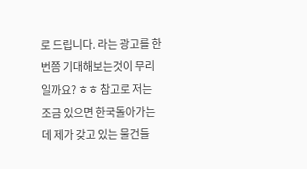로 드립니다. 라는 광고를 한번쯤 기대해보는것이 무리일까요? ㅎㅎ 참고로 저는 조금 있으면 한국돌아가는데 제가 갖고 있는 물건들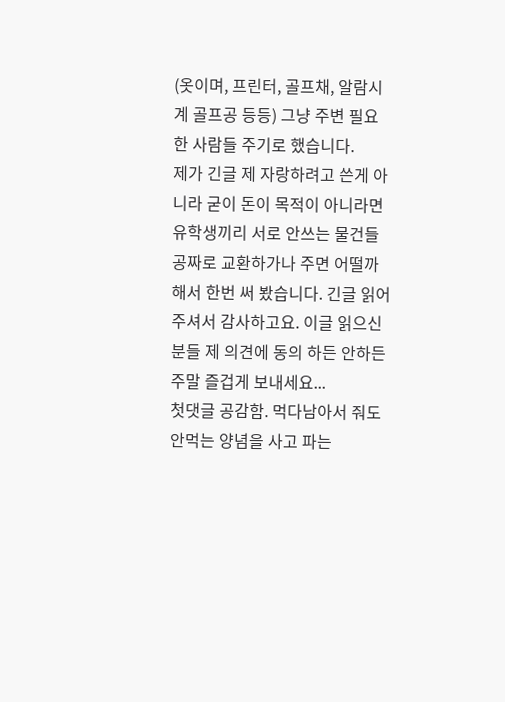(옷이며, 프린터, 골프채, 알람시계 골프공 등등) 그냥 주변 필요한 사람들 주기로 했습니다.
제가 긴글 제 자랑하려고 쓴게 아니라 굳이 돈이 목적이 아니라면 유학생끼리 서로 안쓰는 물건들 공짜로 교환하가나 주면 어떨까 해서 한번 써 봤습니다. 긴글 읽어주셔서 감사하고요. 이글 읽으신 분들 제 의견에 동의 하든 안하든 주말 즐겁게 보내세요...
첫댓글 공감함. 먹다남아서 줘도 안먹는 양념을 사고 파는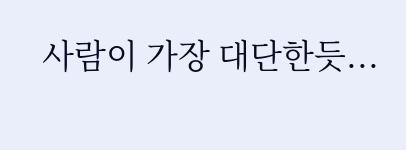사람이 가장 대단한듯...